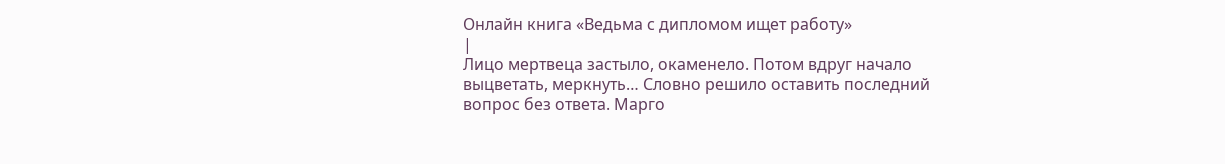Онлайн книга «Ведьма с дипломом ищет работу»
|
Лицо мертвеца застыло, окаменело. Потом вдруг начало выцветать, меркнуть… Словно решило оставить последний вопрос без ответа. Марго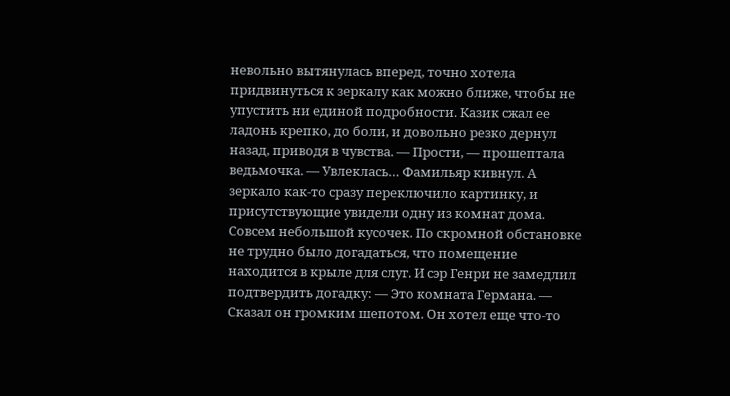невольно вытянулась вперед, точно хотела придвинуться к зеркалу как можно ближе, чтобы не упустить ни единой подробности. Казик сжал ее ладонь крепко, до боли, и довольно резко дернул назад, приводя в чувства. — Прости, — прошептала ведьмочка. — Увлеклась… Фамильяр кивнул. А зеркало как-то сразу переключило картинку, и присутствующие увидели одну из комнат дома. Совсем небольшой кусочек. По скромной обстановке не трудно было догадаться, что помещение находится в крыле для слуг. И сэр Генри не замедлил подтвердить догадку: — Это комната Германа. — Сказал он громким шепотом. Он хотел еще что-то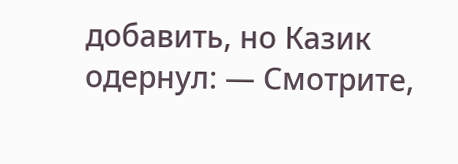добавить, но Казик одернул: — Смотрите,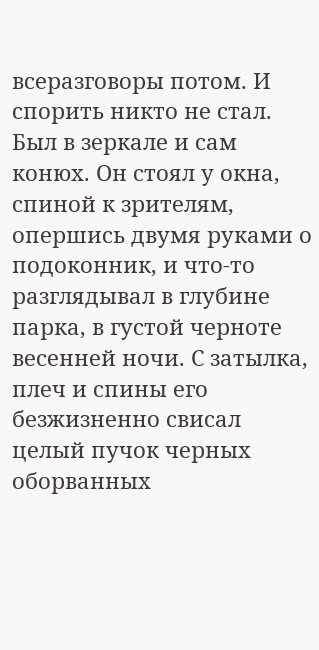всеразговоры потом. И спорить никто не стал. Был в зеркале и сам конюх. Он стоял у окна, спиной к зрителям, опершись двумя руками о подоконник, и что-то разглядывал в глубине парка, в густой черноте весенней ночи. С затылка, плеч и спины его безжизненно свисал целый пучок черных оборванных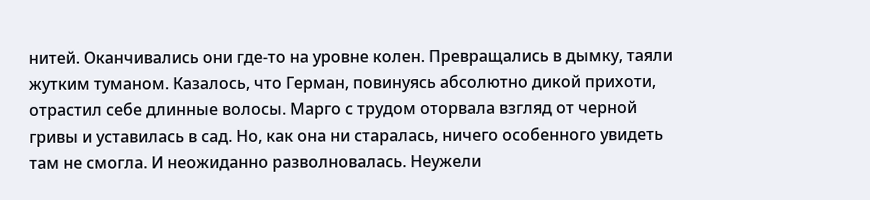нитей. Оканчивались они где-то на уровне колен. Превращались в дымку, таяли жутким туманом. Казалось, что Герман, повинуясь абсолютно дикой прихоти, отрастил себе длинные волосы. Марго с трудом оторвала взгляд от черной гривы и уставилась в сад. Но, как она ни старалась, ничего особенного увидеть там не смогла. И неожиданно разволновалась. Неужели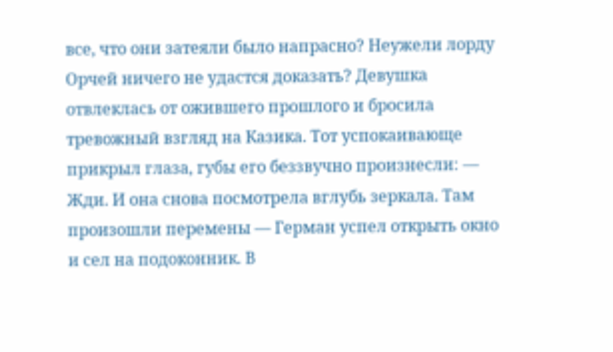все, что они затеяли было напрасно? Неужели лорду Орчей ничего не удастся доказать? Девушка отвлеклась от ожившего прошлого и бросила тревожный взгляд на Казика. Тот успокаивающе прикрыл глаза, губы его беззвучно произнесли: — Жди. И она снова посмотрела вглубь зеркала. Там произошли перемены — Герман успел открыть окно и сел на подоконник. В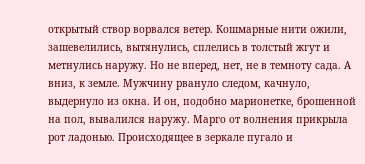открытый створ ворвался ветер. Кошмарные нити ожили, зашевелились, вытянулись, сплелись в толстый жгут и метнулись наружу. Но не вперед, нет, не в темноту сада. А вниз, к земле. Мужчину рвануло следом, качнуло, выдернуло из окна. И он, подобно марионетке, брошенной на пол, вывалился наружу. Марго от волнения прикрыла рот ладонью. Происходящее в зеркале пугало и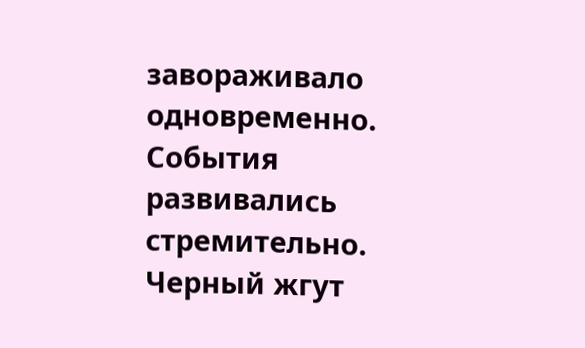завораживало одновременно. События развивались стремительно. Черный жгут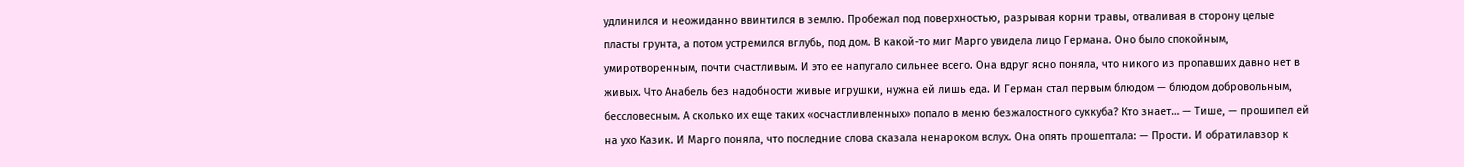удлинился и неожиданно ввинтился в землю. Пробежал под поверхностью, разрывая корни травы, отваливая в сторону целые пласты грунта, а потом устремился вглубь, под дом. В какой-то миг Марго увидела лицо Германа. Оно было спокойным, умиротворенным, почти счастливым. И это ее напугало сильнее всего. Она вдруг ясно поняла, что никого из пропавших давно нет в живых. Что Анабель без надобности живые игрушки, нужна ей лишь еда. И Герман стал первым блюдом — блюдом добровольным, бессловесным. А сколько их еще таких «осчастливленных» попало в меню безжалостного суккуба? Кто знает… — Тише, — прошипел ей на ухо Казик. И Марго поняла, что последние слова сказала ненароком вслух. Она опять прошептала: — Прости. И обратилавзор к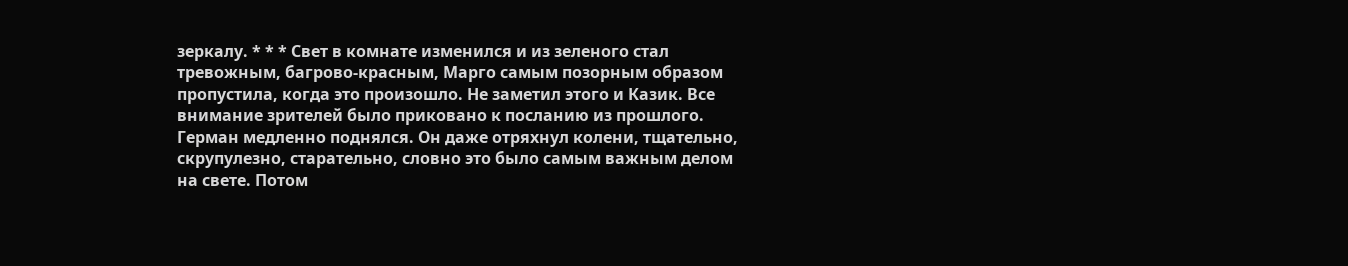зеркалу. * * * Свет в комнате изменился и из зеленого стал тревожным, багрово-красным, Марго самым позорным образом пропустила, когда это произошло. Не заметил этого и Казик. Все внимание зрителей было приковано к посланию из прошлого. Герман медленно поднялся. Он даже отряхнул колени, тщательно, скрупулезно, старательно, словно это было самым важным делом на свете. Потом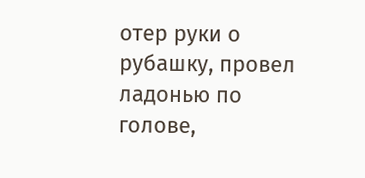отер руки о рубашку, провел ладонью по голове,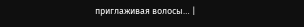приглаживая волосы… |